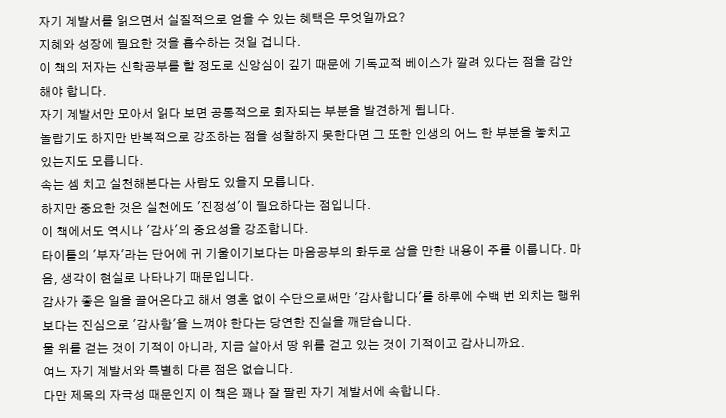자기 계발서를 읽으면서 실질적으로 얻을 수 있는 혜택은 무엇일까요?
지혜와 성장에 필요한 것을 흡수하는 것일 겁니다.
이 책의 저자는 신학공부를 할 정도로 신앙심이 깊기 때문에 기독교적 베이스가 깔려 있다는 점을 감안해야 합니다.
자기 계발서만 모아서 읽다 보면 공통적으로 회자되는 부분을 발견하게 됩니다.
놀랍기도 하지만 반복적으로 강조하는 점을 성찰하지 못한다면 그 또한 인생의 어느 한 부분을 놓치고 있는지도 모릅니다.
속는 셈 치고 실천해본다는 사람도 있을지 모릅니다.
하지만 중요한 것은 실천에도 '진정성'이 필요하다는 점입니다.
이 책에서도 역시나 '감사'의 중요성을 강조합니다.
타이틀의 '부자'라는 단어에 귀 기울이기보다는 마음공부의 화두로 삼을 만한 내용이 주를 이룹니다. 마음, 생각이 현실로 나타나기 때문입니다.
감사가 좋은 일을 끌어온다고 해서 영혼 없이 수단으로써만 '감사합니다'를 하루에 수백 번 외치는 행위보다는 진심으로 '감사함'을 느껴야 한다는 당연한 진실을 깨닫습니다.
물 위를 걷는 것이 기적이 아니라, 지금 살아서 땅 위를 걷고 있는 것이 기적이고 감사니까요.
여느 자기 계발서와 특별히 다른 점은 없습니다.
다만 제목의 자극성 때문인지 이 책은 꽤나 잘 팔린 자기 계발서에 속합니다.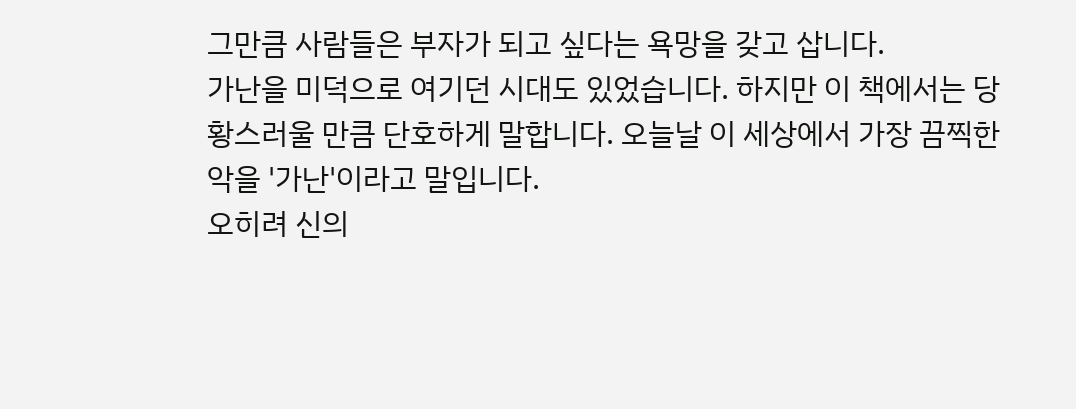그만큼 사람들은 부자가 되고 싶다는 욕망을 갖고 삽니다.
가난을 미덕으로 여기던 시대도 있었습니다. 하지만 이 책에서는 당황스러울 만큼 단호하게 말합니다. 오늘날 이 세상에서 가장 끔찍한 악을 '가난'이라고 말입니다.
오히려 신의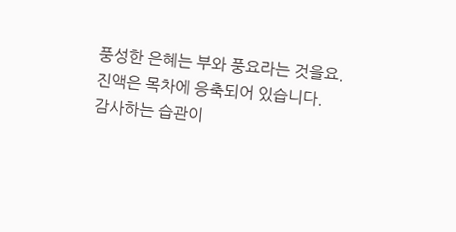풍성한 은혜는 부와 풍요라는 것을요.
진액은 목차에 응축되어 있습니다.
감사하는 습관이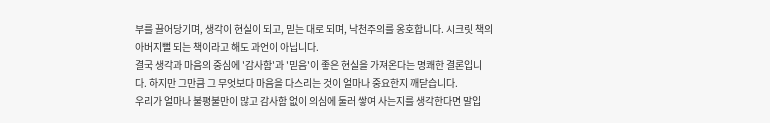부를 끌어당기며, 생각이 현실이 되고, 믿는 대로 되며, 낙천주의를 옹호합니다. 시크릿 책의 아버지뻘 되는 책이라고 해도 과언이 아닙니다.
결국 생각과 마음의 중심에 '감사함'과 '믿음'이 좋은 현실을 가져온다는 명쾌한 결론입니다. 하지만 그만큼 그 무엇보다 마음을 다스리는 것이 얼마나 중요한지 깨닫습니다.
우리가 얼마나 불평불만이 많고 감사함 없이 의심에 둘러 쌓여 사는지를 생각한다면 말입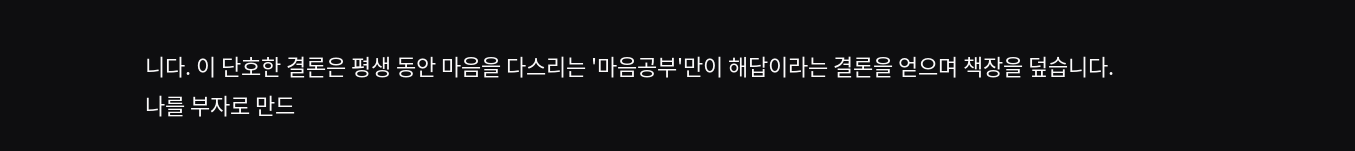니다. 이 단호한 결론은 평생 동안 마음을 다스리는 '마음공부'만이 해답이라는 결론을 얻으며 책장을 덮습니다.
나를 부자로 만드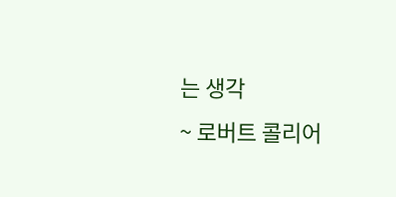는 생각
~ 로버트 콜리어